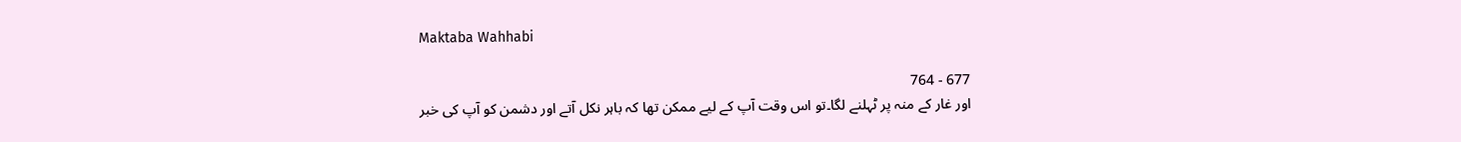Maktaba Wahhabi

677 - 764
اور غار کے منہ پر ٹہلنے لگا۔تو اس وقت آپ کے لیے ممکن تھا کہ باہر نکل آتے اور دشمن کو آپ کی خبر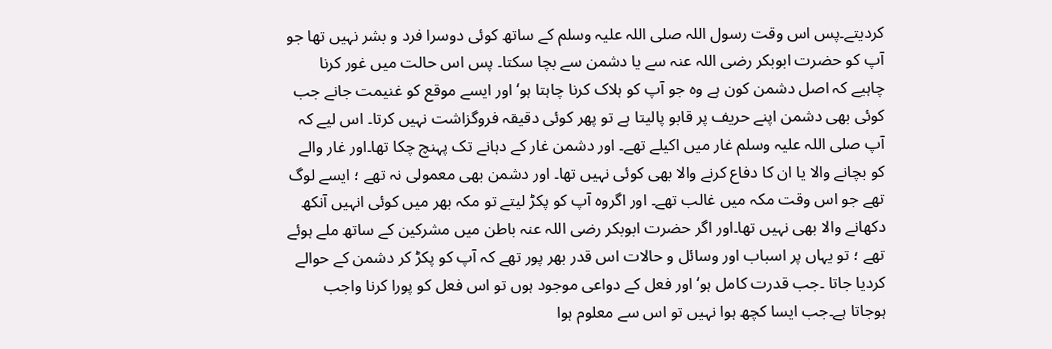کردیتے۔پس اس وقت رسول اللہ صلی اللہ علیہ وسلم کے ساتھ کوئی دوسرا فرد و بشر نہیں تھا جو آپ کو حضرت ابوبکر رضی اللہ عنہ سے یا دشمن سے بچا سکتا۔ پس اس حالت میں غور کرنا چاہیے کہ اصل دشمن کون ہے وہ جو آپ کو ہلاک کرنا چاہتا ہو‘اور ایسے موقع کو غنیمت جانے جب کوئی بھی دشمن اپنے حریف پر قابو پالیتا ہے تو پھر کوئی دقیقہ فروگزاشت نہیں کرتا۔ اس لیے کہ آپ صلی اللہ علیہ وسلم غار میں اکیلے تھے۔ اور دشمن غار کے دہانے تک پہنچ چکا تھا۔اور غار والے کو بچانے والا یا ان کا دفاع کرنے والا بھی کوئی نہیں تھا۔ اور دشمن بھی معمولی نہ تھے ؛ ایسے لوگ تھے جو اس وقت مکہ میں غالب تھے۔ اور اگروہ آپ کو پکڑ لیتے تو مکہ بھر میں کوئی انہیں آنکھ دکھانے والا بھی نہیں تھا۔اور اگر حضرت ابوبکر رضی اللہ عنہ باطن میں مشرکین کے ساتھ ملے ہوئے تھے ؛ تو یہاں پر اسباب اور وسائل و حالات اس قدر بھر پور تھے کہ آپ کو پکڑ کر دشمن کے حوالے کردیا جاتا ۔جب قدرت کامل ہو‘اور فعل کے دواعی موجود ہوں تو اس فعل کو پورا کرنا واجب ہوجاتا ہے۔جب ایسا کچھ ہوا نہیں تو اس سے معلوم ہوا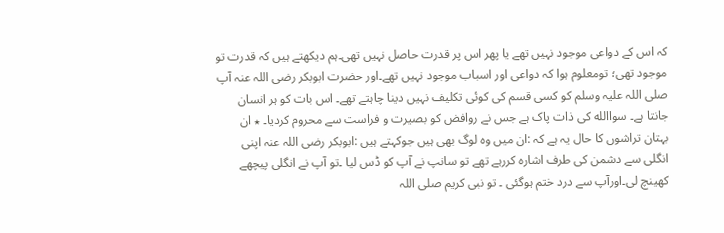کہ اس کے دواعی موجود نہیں تھے یا پھر اس پر قدرت حاصل نہیں تھی۔ہم دیکھتے ہیں کہ قدرت تو موجود تھی؛ تومعلوم ہوا کہ دواعی اور اسباب موجود نہیں تھے۔اور حضرت ابوبکر رضی اللہ عنہ آپ صلی اللہ علیہ وسلم کو کسی قسم کی کوئی تکلیف نہیں دینا چاہتے تھے۔ اس بات کو ہر انسان جانتا ہے۔ سواالله کی ذات پاک ہے جس نے روافض کو بصیرت و فراست سے محروم کردیا۔ ٭ ان بہتان تراشوں کا حال یہ ہے کہ :ان میں وہ لوگ بھی ہیں جوکہتے ہیں :ابوبکر رضی اللہ عنہ اپنی انگلی سے دشمن کی طرف اشارہ کررہے تھے تو سانپ نے آپ کو ڈس لیا ۔تو آپ نے انگلی پیچھے کھینچ لی۔اورآپ سے درد ختم ہوگئی ۔ تو نبی کریم صلی اللہ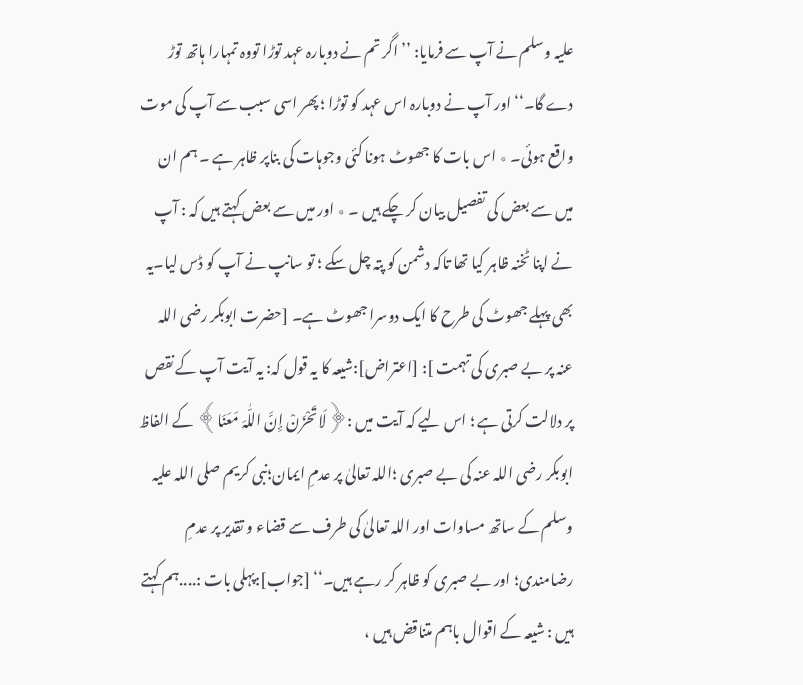علیہ وسلم نے آپ سے فرمایا: ’’ اگر تم نے دوبارہ عہد توڑا تووہ تمہارا ہاتھ توڑ دے گا۔‘‘ اور آپ نے دوبارہ اس عہد کو توڑا ؛ پھر اسی سبب سے آپ کی موت واقع ہوئی۔ ٭ اس بات کا جھوٹ ہونا کئی وجوہات کی بناپر ظاہر ہے ۔ ہم ان میں سے بعض کی تفصیل بیان کر چکے ہیں ۔ ٭ اور میں سے بعض کہتے ہیں کہ : آپ نے اپنا ٹخنہ ظاہر کیا تھا تاکہ دشمن کو پتہ چل سکے ؛ تو سانپ نے آپ کو ڈس لیا۔یہ بھی پہلے جھوٹ کی طرح کا ایک دوسرا جھوٹ ہے۔ [حضرت ابوبکر رضی اللہ عنہ پر بے صبری کی تہمت ]: [اعتراض]:شیعہ کا یہ قول کہ: یہ آیت آپ کے نقص پر دلالت کرتی ہے ؛ اس لیے کہ آیت میں :﴿لَا تَحْزَنْ إِنَّ اللّٰہَ مَعَنَا﴾ کے الفاظ ابوبکر رضی اللہ عنہ کی بے صبری ؛اللہ تعالیٰ پر عدمِ ایمان؛نبی کریم صلی اللہ علیہ وسلم کے ساتھ مساوات اور اللہ تعالیٰ کی طرف سے قضاء و تقدیر پر عدمِ رضامندی؛ اور بے صبری کو ظاہر کر رہے ہیں۔‘‘ [جواب]:پہلی بات :....ہم کہتے ہیں : شیعہ کے اقوال باہم متناقض ہیں ،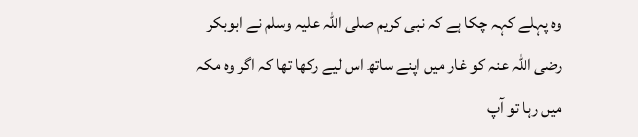وہ پہلے کہہ چکا ہے کہ نبی کریم صلی اللہ علیہ وسلم نے ابوبکر رضی اللہ عنہ کو غار میں اپنے ساتھ اس لیے رکھا تھا کہ اگر وہ مکہ میں رہا تو آپ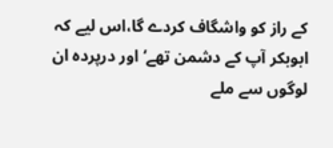کے راز کو واشگاف کردے گا،اس لیے کہ ابوبکر آپ کے دشمن تھے‘اور درپردہ ان لوگوں سے ملے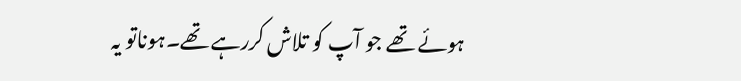ہوئے تھے جو آپ کو تلاش کررہے تھے۔ہوناتو یہ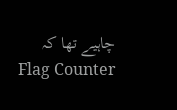چاہیے تھا کہ
Flag Counter